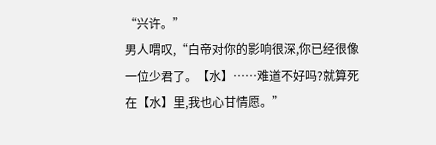“兴许。”
男人喟叹,“白帝对你的影响很深,你已经很像一位少君了。【水】……难道不好吗?就算死在【水】里,我也心甘情愿。”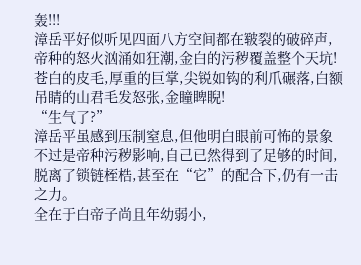轰!!!
漳岳平好似听见四面八方空间都在皲裂的破碎声,帝种的怒火汹涌如狂潮,金白的污秽覆盖整个天坑!
苍白的皮毛,厚重的巨掌,尖锐如钩的利爪碾落,白额吊睛的山君毛发怒张,金瞳睥睨!
“生气了?”
漳岳平虽感到压制窒息,但他明白眼前可怖的景象不过是帝种污秽影响,自己已然得到了足够的时间,脱离了锁链桎梏,甚至在“它”的配合下,仍有一击之力。
全在于白帝子尚且年幼弱小,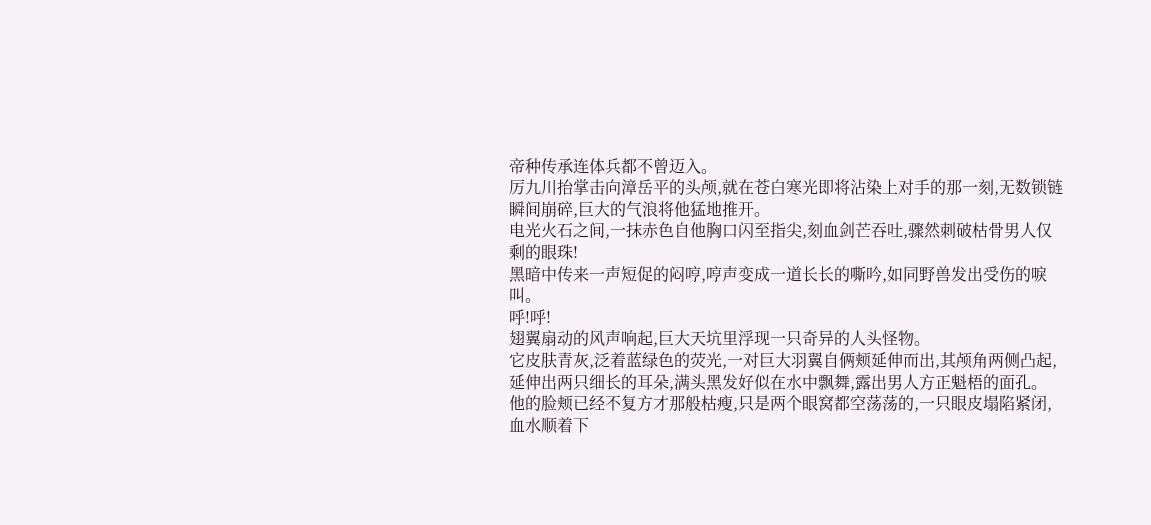帝种传承连体兵都不曾迈入。
厉九川抬掌击向漳岳平的头颅,就在苍白寒光即将沾染上对手的那一刻,无数锁链瞬间崩碎,巨大的气浪将他猛地推开。
电光火石之间,一抹赤色自他胸口闪至指尖,刻血剑芒吞吐,骤然刺破枯骨男人仅剩的眼珠!
黑暗中传来一声短促的闷哼,哼声变成一道长长的嘶吟,如同野兽发出受伤的唳叫。
呼!呼!
翅翼扇动的风声响起,巨大天坑里浮现一只奇异的人头怪物。
它皮肤青灰,泛着蓝绿色的荧光,一对巨大羽翼自俩颊延伸而出,其颅角两侧凸起,延伸出两只细长的耳朵,满头黑发好似在水中飘舞,露出男人方正魁梧的面孔。
他的脸颊已经不复方才那般枯瘦,只是两个眼窝都空荡荡的,一只眼皮塌陷紧闭,血水顺着下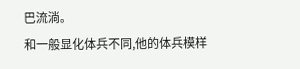巴流淌。
和一般显化体兵不同,他的体兵模样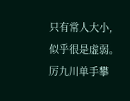只有常人大小,似乎很是虚弱。
厉九川单手攀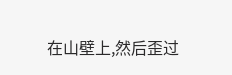在山壁上,然后歪过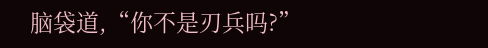脑袋道,“你不是刃兵吗?”